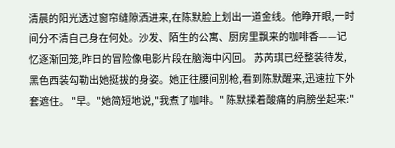清晨的阳光透过窗帘缝隙洒进来,在陈默脸上划出一道金线。他睁开眼,一时间分不清自己身在何处。沙发、陌生的公寓、厨房里飘来的咖啡香——记忆逐渐回笼,昨日的冒险像电影片段在脑海中闪回。 苏芮琪已经整装待发,黑色西装勾勒出她挺拔的身姿。她正往腰间别枪,看到陈默醒来,迅速拉下外套遮住。 "早。"她简短地说,"我煮了咖啡。" 陈默揉着酸痛的肩膀坐起来:"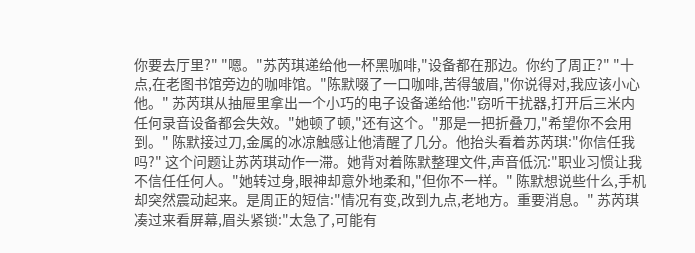你要去厅里?" "嗯。"苏芮琪递给他一杯黑咖啡,"设备都在那边。你约了周正?" "十点,在老图书馆旁边的咖啡馆。"陈默啜了一口咖啡,苦得皱眉,"你说得对,我应该小心他。" 苏芮琪从抽屉里拿出一个小巧的电子设备递给他:"窃听干扰器,打开后三米内任何录音设备都会失效。"她顿了顿,"还有这个。"那是一把折叠刀,"希望你不会用到。" 陈默接过刀,金属的冰凉触感让他清醒了几分。他抬头看着苏芮琪:"你信任我吗?" 这个问题让苏芮琪动作一滞。她背对着陈默整理文件,声音低沉:"职业习惯让我不信任任何人。"她转过身,眼神却意外地柔和,"但你不一样。" 陈默想说些什么,手机却突然震动起来。是周正的短信:"情况有变,改到九点,老地方。重要消息。" 苏芮琪凑过来看屏幕,眉头紧锁:"太急了,可能有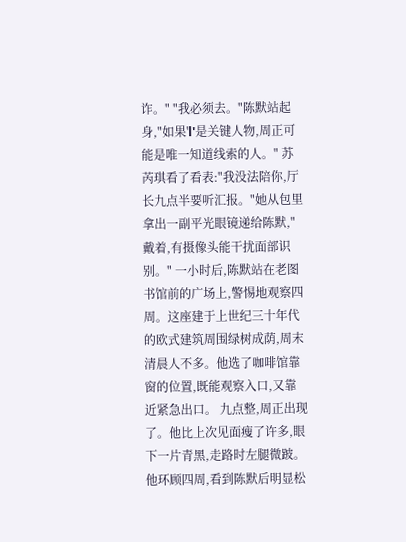诈。" "我必须去。"陈默站起身,"如果'l'是关键人物,周正可能是唯一知道线索的人。" 苏芮琪看了看表:"我没法陪你,厅长九点半要听汇报。"她从包里拿出一副平光眼镜递给陈默,"戴着,有摄像头能干扰面部识别。" 一小时后,陈默站在老图书馆前的广场上,警惕地观察四周。这座建于上世纪三十年代的欧式建筑周围绿树成荫,周末清晨人不多。他选了咖啡馆靠窗的位置,既能观察入口,又靠近紧急出口。 九点整,周正出现了。他比上次见面瘦了许多,眼下一片青黑,走路时左腿微跛。他环顾四周,看到陈默后明显松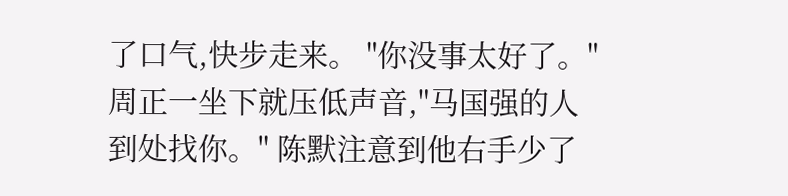了口气,快步走来。 "你没事太好了。"周正一坐下就压低声音,"马国强的人到处找你。" 陈默注意到他右手少了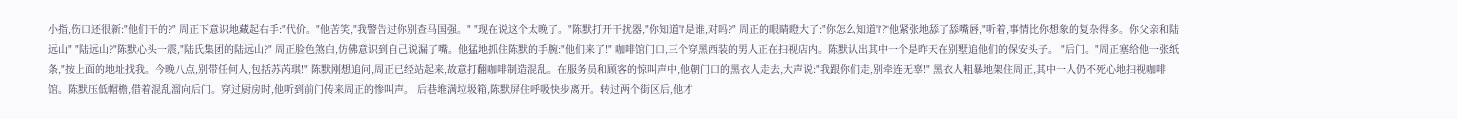小指,伤口还很新:"他们干的?" 周正下意识地藏起右手:"代价。"他苦笑,"我警告过你别查马国强。" "现在说这个太晚了。"陈默打开干扰器,"你知道'l'是谁,对吗?" 周正的眼睛瞪大了:"你怎么知道'l'?"他紧张地舔了舔嘴唇,"听着,事情比你想象的复杂得多。你父亲和陆远山" "陆远山?"陈默心头一震,"陆氏集团的陆远山?" 周正脸色煞白,仿佛意识到自己说漏了嘴。他猛地抓住陈默的手腕:"他们来了!" 咖啡馆门口,三个穿黑西装的男人正在扫视店内。陈默认出其中一个是昨天在别墅追他们的保安头子。 "后门。"周正塞给他一张纸条,"按上面的地址找我。今晚八点,别带任何人,包括苏芮琪!" 陈默刚想追问,周正已经站起来,故意打翻咖啡制造混乱。在服务员和顾客的惊叫声中,他朝门口的黑衣人走去,大声说:"我跟你们走,别牵连无辜!" 黑衣人粗暴地架住周正,其中一人仍不死心地扫视咖啡馆。陈默压低帽檐,借着混乱溜向后门。穿过厨房时,他听到前门传来周正的惨叫声。 后巷堆满垃圾箱,陈默屏住呼吸快步离开。转过两个街区后,他才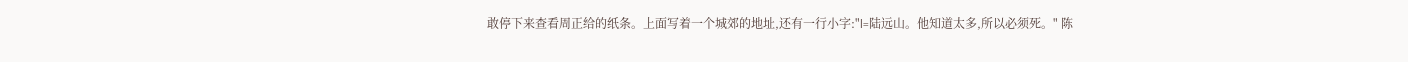敢停下来查看周正给的纸条。上面写着一个城郊的地址,还有一行小字:"l=陆远山。他知道太多,所以必须死。" 陈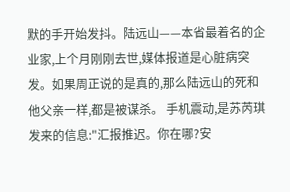默的手开始发抖。陆远山——本省最着名的企业家,上个月刚刚去世,媒体报道是心脏病突发。如果周正说的是真的,那么陆远山的死和他父亲一样,都是被谋杀。 手机震动,是苏芮琪发来的信息:"汇报推迟。你在哪?安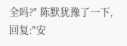全吗?" 陈默犹豫了一下,回复:"安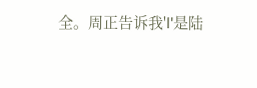全。周正告诉我'l'是陆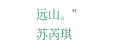远山。" 苏芮琪